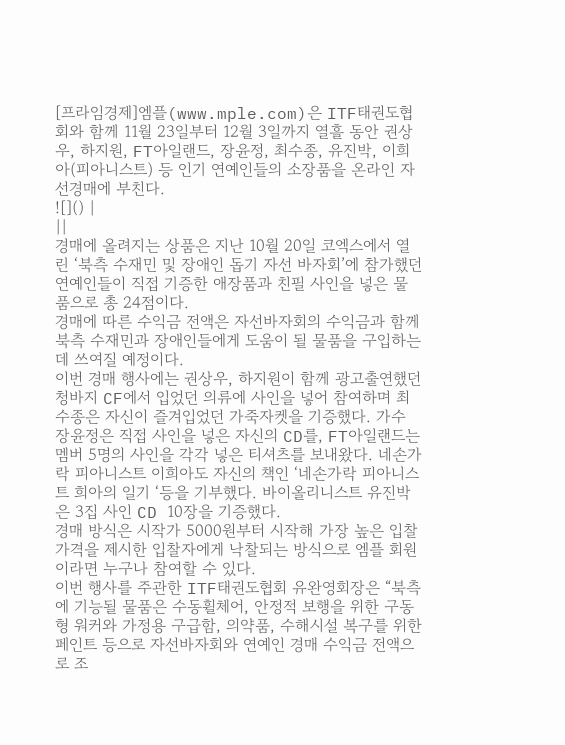[프라임경제]엠플(www.mple.com)은 ITF태권도협회와 함께 11월 23일부터 12월 3일까지 열흘 동안 권상우, 하지원, FT아일랜드, 장윤정, 최수종, 유진박, 이희아(피아니스트) 등 인기 연예인들의 소장품을 온라인 자선경매에 부친다.
![]() |
||
경매에 올려지는 상품은 지난 10월 20일 코엑스에서 열린 ‘북측 수재민 및 장애인 돕기 자선 바자회’에 참가했던 연예인들이 직접 기증한 애장품과 친필 사인을 넣은 물품으로 총 24점이다.
경매에 따른 수익금 전액은 자선바자회의 수익금과 함께 북측 수재민과 장애인들에게 도움이 될 물품을 구입하는데 쓰여질 예정이다.
이번 경매 행사에는 권상우, 하지원이 함께 광고출연했던 청바지 CF에서 입었던 의류에 사인을 넣어 참여하며 최수종은 자신이 즐겨입었던 가죽자켓을 기증했다. 가수 장윤정은 직접 사인을 넣은 자신의 CD를, FT아일랜드는 멤버 5명의 사인을 각각 넣은 티셔츠를 보내왔다. 네손가락 피아니스트 이희아도 자신의 책인 ‘네손가락 피아니스트 희아의 일기 ‘등을 기부했다. 바이올리니스트 유진박은 3집 사인 CD 10장을 기증했다.
경매 방식은 시작가 5000원부터 시작해 가장 높은 입찰 가격을 제시한 입찰자에게 낙찰되는 방식으로 엠플 회원이라면 누구나 참여할 수 있다.
이번 행사를 주관한 ITF태권도협회 유완영회장은 “북측에 기능될 물품은 수동휠체어, 안정적 보행을 위한 구동형 워커와 가정용 구급함, 의약품, 수해시설 복구를 위한 페인트 등으로 자선바자회와 연예인 경매 수익금 전액으로 조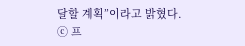달할 계획”이라고 밝혔다.
ⓒ 프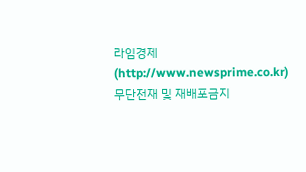라임경제(http://www.newsprime.co.kr) 무단전재 및 재배포금지